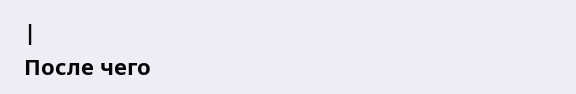|
После чего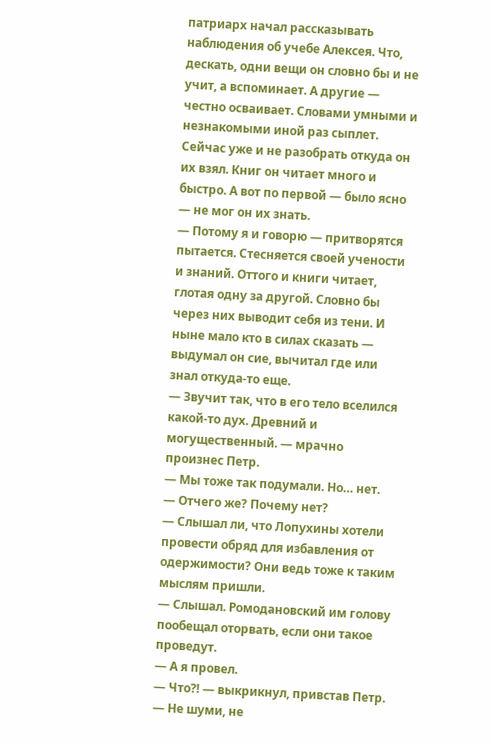патриарх начал рассказывать наблюдения об учебе Алексея. Что, дескать, одни вещи он словно бы и не учит, а вспоминает. А другие — честно осваивает. Словами умными и незнакомыми иной раз сыплет. Сейчас уже и не разобрать откуда он их взял. Книг он читает много и быстро. А вот по первой — было ясно — не мог он их знать.
— Потому я и говорю — притворятся пытается. Стесняется своей учености и знаний. Оттого и книги читает, глотая одну за другой. Словно бы через них выводит себя из тени. И ныне мало кто в силах сказать — выдумал он сие, вычитал где или знал откуда-то еще.
— Звучит так, что в его тело вселился какой-то дух. Древний и могущественный. — мрачно произнес Петр.
— Мы тоже так подумали. Но… нет.
— Отчего же? Почему нет?
— Слышал ли, что Лопухины хотели провести обряд для избавления от одержимости? Они ведь тоже к таким мыслям пришли.
— Слышал. Ромодановский им голову пообещал оторвать, если они такое проведут.
— А я провел.
— Что⁈ — выкрикнул, привстав Петр.
— Не шуми, не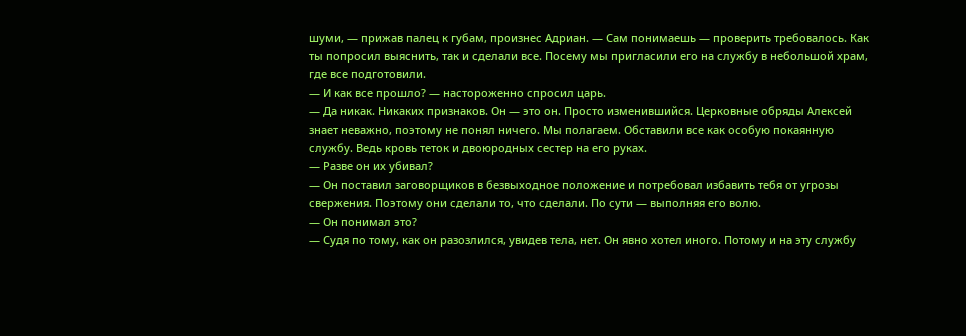шуми, — прижав палец к губам, произнес Адриан. — Сам понимаешь — проверить требовалось. Как ты попросил выяснить, так и сделали все. Посему мы пригласили его на службу в небольшой храм, где все подготовили.
— И как все прошло? — настороженно спросил царь.
— Да никак. Никаких признаков. Он — это он. Просто изменившийся. Церковные обряды Алексей знает неважно, поэтому не понял ничего. Мы полагаем. Обставили все как особую покаянную службу. Ведь кровь теток и двоюродных сестер на его руках.
— Разве он их убивал?
— Он поставил заговорщиков в безвыходное положение и потребовал избавить тебя от угрозы свержения. Поэтому они сделали то, что сделали. По сути — выполняя его волю.
— Он понимал это?
— Судя по тому, как он разозлился, увидев тела, нет. Он явно хотел иного. Потому и на эту службу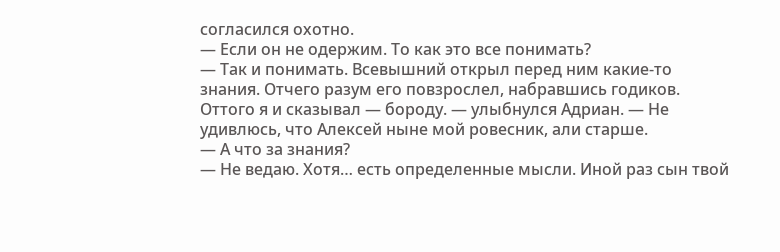согласился охотно.
— Если он не одержим. То как это все понимать?
— Так и понимать. Всевышний открыл перед ним какие-то знания. Отчего разум его повзрослел, набравшись годиков. Оттого я и сказывал — бороду. — улыбнулся Адриан. — Не удивлюсь, что Алексей ныне мой ровесник, али старше.
— А что за знания?
— Не ведаю. Хотя… есть определенные мысли. Иной раз сын твой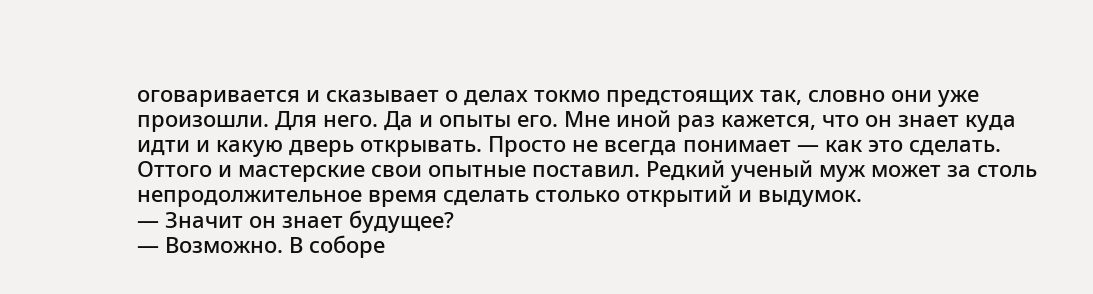оговаривается и сказывает о делах токмо предстоящих так, словно они уже произошли. Для него. Да и опыты его. Мне иной раз кажется, что он знает куда идти и какую дверь открывать. Просто не всегда понимает — как это сделать. Оттого и мастерские свои опытные поставил. Редкий ученый муж может за столь непродолжительное время сделать столько открытий и выдумок.
— Значит он знает будущее?
— Возможно. В соборе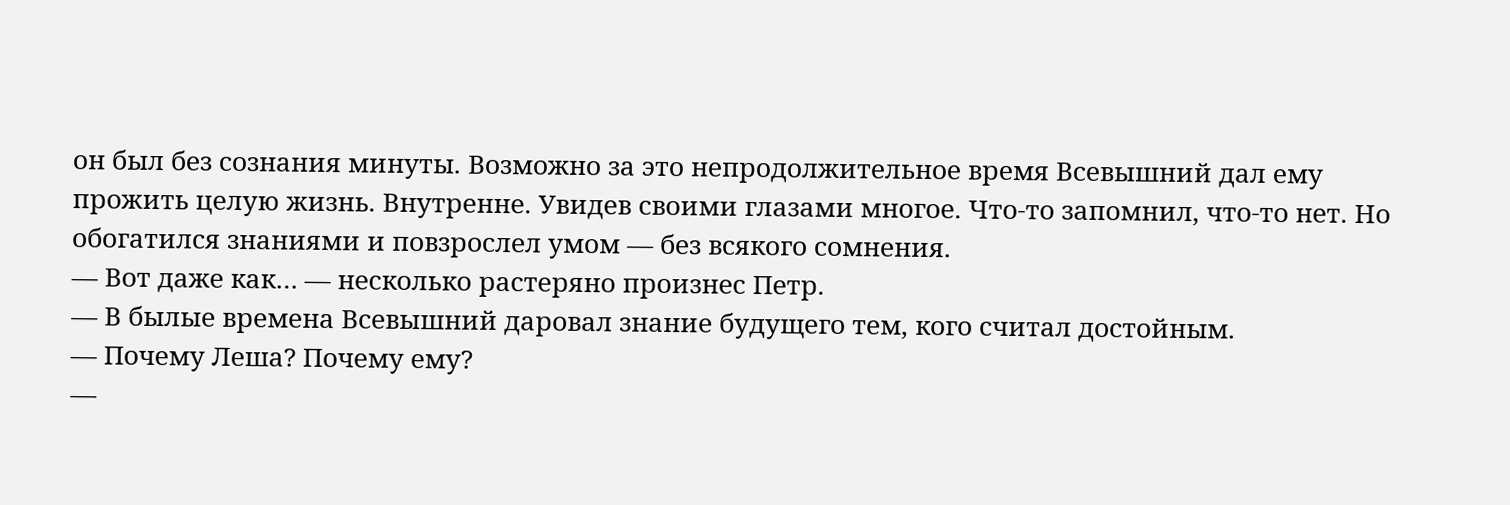он был без сознания минуты. Возможно за это непродолжительное время Всевышний дал ему прожить целую жизнь. Внутренне. Увидев своими глазами многое. Что-то запомнил, что-то нет. Но обогатился знаниями и повзрослел умом — без всякого сомнения.
— Вот даже как… — несколько растеряно произнес Петр.
— В былые времена Всевышний даровал знание будущего тем, кого считал достойным.
— Почему Леша? Почему ему?
—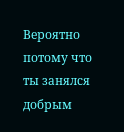Вероятно потому что ты занялся добрым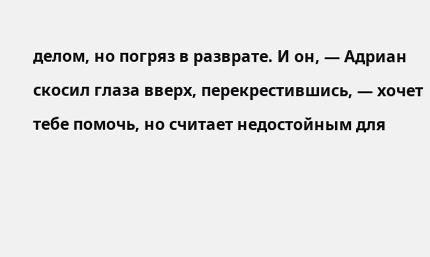делом, но погряз в разврате. И он, — Адриан скосил глаза вверх, перекрестившись, — хочет тебе помочь, но считает недостойным для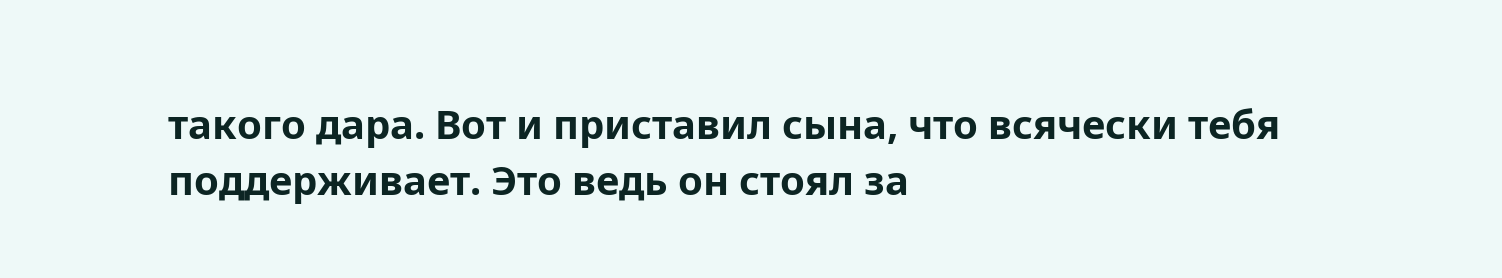такого дара. Вот и приставил сына, что всячески тебя поддерживает. Это ведь он стоял за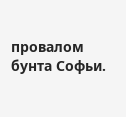провалом бунта Софьи.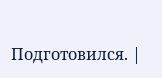Подготовился. |